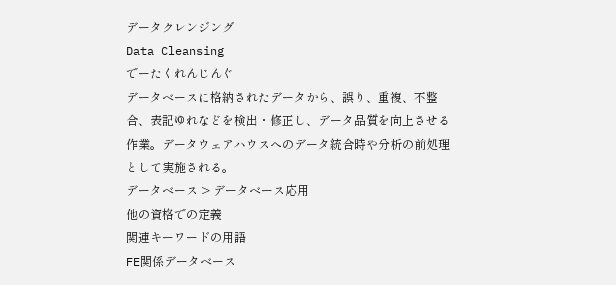データクレンジング
Data Cleansing
でーたくれんじんぐ
データベースに格納されたデータから、誤り、重複、不整合、表記ゆれなどを検出・修正し、データ品質を向上させる作業。データウェアハウスへのデータ統合時や分析の前処理として実施される。
データベース > データベース応用
他の資格での定義
関連キーワードの用語
FE関係データベース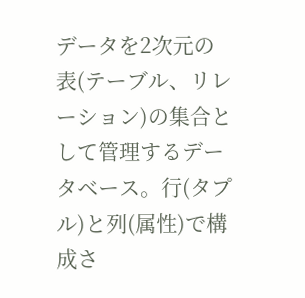データを2次元の表(テーブル、リレーション)の集合として管理するデータベース。行(タプル)と列(属性)で構成さ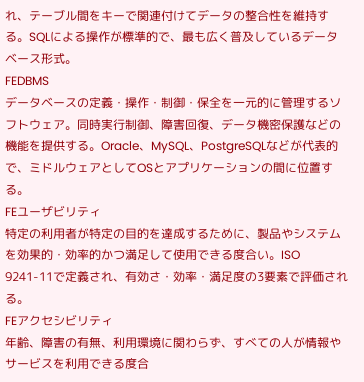れ、テーブル間をキーで関連付けてデータの整合性を維持する。SQLによる操作が標準的で、最も広く普及しているデータベース形式。
FEDBMS
データベースの定義・操作・制御・保全を一元的に管理するソフトウェア。同時実行制御、障害回復、データ機密保護などの機能を提供する。Oracle、MySQL、PostgreSQLなどが代表的で、ミドルウェアとしてOSとアプリケーションの間に位置する。
FEユーザビリティ
特定の利用者が特定の目的を達成するために、製品やシステムを効果的・効率的かつ満足して使用できる度合い。ISO 9241-11で定義され、有効さ・効率・満足度の3要素で評価される。
FEアクセシビリティ
年齢、障害の有無、利用環境に関わらず、すべての人が情報やサービスを利用できる度合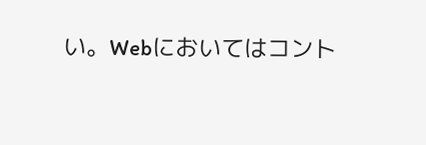い。Webにおいてはコント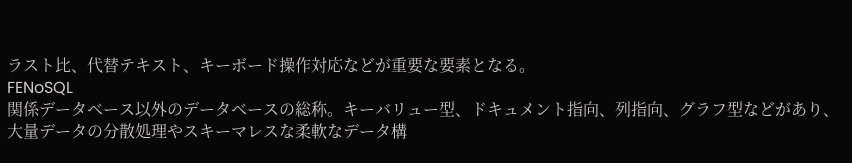ラスト比、代替テキスト、キーボード操作対応などが重要な要素となる。
FENoSQL
関係データベース以外のデータベースの総称。キーバリュー型、ドキュメント指向、列指向、グラフ型などがあり、大量データの分散処理やスキーマレスな柔軟なデータ構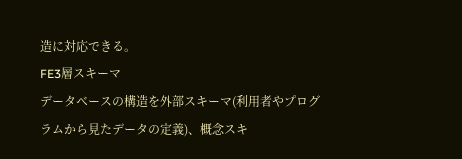造に対応できる。
FE3層スキーマ
データベースの構造を外部スキーマ(利用者やプログラムから見たデータの定義)、概念スキ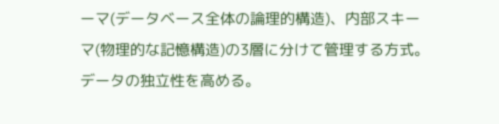ーマ(データベース全体の論理的構造)、内部スキーマ(物理的な記憶構造)の3層に分けて管理する方式。データの独立性を高める。